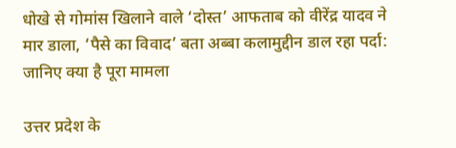धोखे से गोमांस खिलाने वाले ‘दोस्त’ आफताब को वीरेंद्र यादव ने मार डाला, ‘पैसे का विवाद’ बता अब्बा कलामुद्दीन डाल रहा पर्दा: जानिए क्या है पूरा मामला

उत्तर प्रदेश के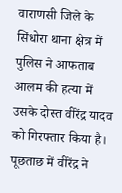वाराणसी जिले के सिंधोरा थाना क्षेत्र में पुलिस ने आफताब आलम की हत्या में उसके दोस्त वीरेंद्र यादव को गिरफ्तार किया है। पूछताछ में वीरेंद्र ने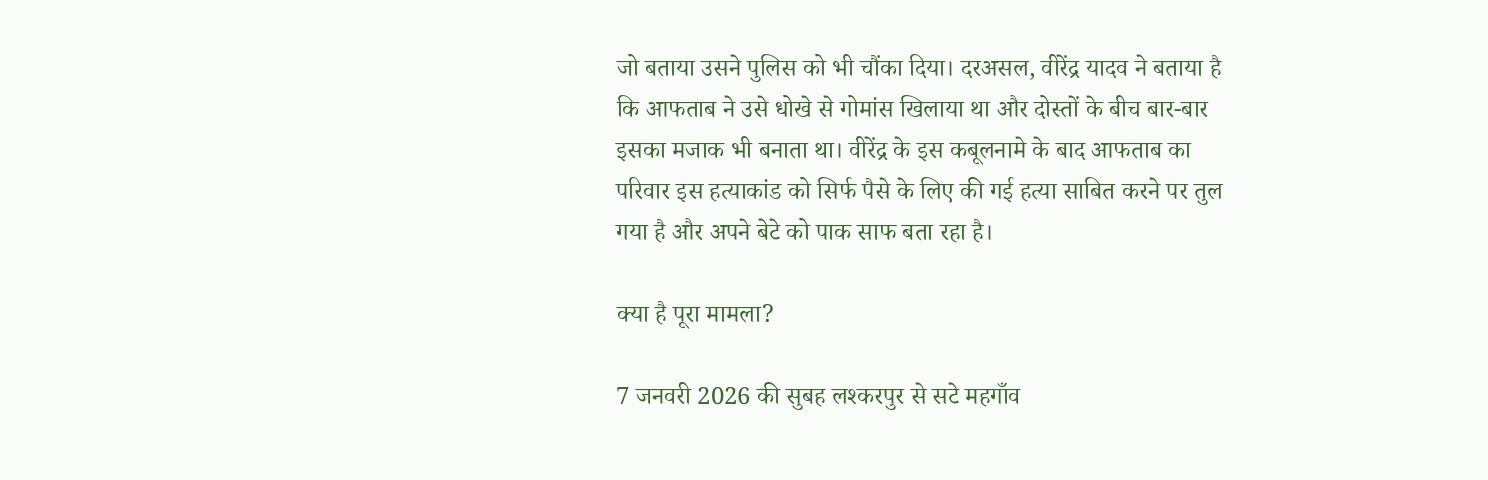जो बताया उसने पुलिस को भी चौंका दिया। दरअसल, वीरेंद्र यादव ने बताया है कि आफताब ने उसे धोखे से गोमांस खिलाया था और दोस्तों के बीच बार-बार इसका मजाक भी बनाता था। वीरेंद्र के इस कबूलनामे के बाद आफताब का परिवार इस हत्याकांड को सिर्फ पैसे के लिए की गई हत्या साबित करने पर तुल गया है और अपने बेटे को पाक साफ बता रहा है।

क्या है पूरा मामला?

7 जनवरी 2026 की सुबह लश्करपुर से सटे महगाँव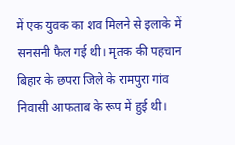में एक युवक का शव मिलने से इलाके में सनसनी फैल गई थी। मृतक की पहचान बिहार के छपरा जिले के रामपुरा गांव निवासी आफताब के रूप में हुई थी।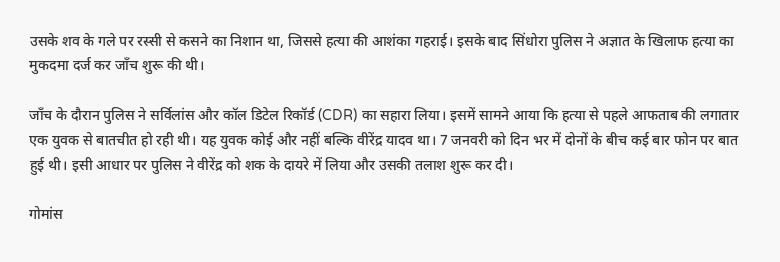उसके शव के गले पर रस्सी से कसने का निशान था, जिससे हत्या की आशंका गहराई। इसके बाद सिंधोरा पुलिस ने अज्ञात के खिलाफ हत्या का मुकदमा दर्ज कर जाँच शुरू की थी।

जाँच के दौरान पुलिस ने सर्विलांस और कॉल डिटेल रिकॉर्ड (CDR) का सहारा लिया। इसमें सामने आया कि हत्या से पहले आफताब की लगातार एक युवक से बातचीत हो रही थी। यह युवक कोई और नहीं बल्कि वीरेंद्र यादव था। 7 जनवरी को दिन भर में दोनों के बीच कई बार फोन पर बात हुई थी। इसी आधार पर पुलिस ने वीरेंद्र को शक के दायरे में लिया और उसकी तलाश शुरू कर दी।

गोमांस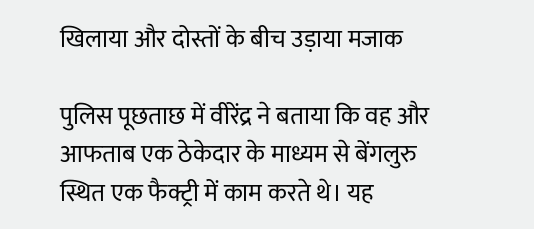खिलाया और दोस्तों के बीच उड़ाया मजाक

पुलिस पूछताछ में वीरेंद्र ने बताया कि वह और आफताब एक ठेकेदार के माध्यम से बेंगलुरु स्थित एक फैक्ट्री में काम करते थे। यह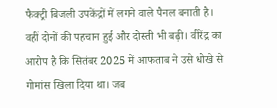फैक्ट्री बिजली उपकेंद्रों में लगने वाले पैनल बनाती है। वहीं दोनों की पहचान हुई और दोस्ती भी बढ़ी। वीरेंद्र का आरोप है कि सितंबर 2025 में आफताब ने उसे धोखे से गोमांस खिला दिया था। जब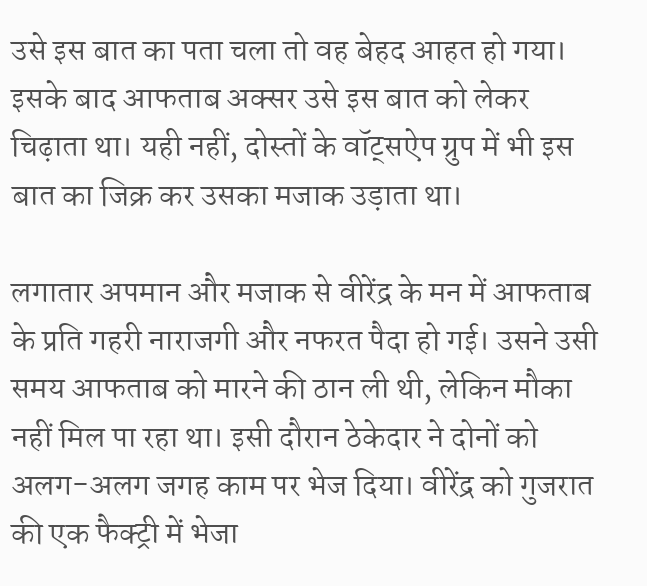उसे इस बात का पता चला तो वह बेहद आहत हो गया। इसके बाद आफताब अक्सर उसे इस बात को लेकर चिढ़ाता था। यही नहीं, दोस्तों के वॉट्सऐप ग्रुप में भी इस बात का जिक्र कर उसका मजाक उड़ाता था।

लगातार अपमान और मजाक से वीरेंद्र के मन में आफताब के प्रति गहरी नाराजगी और नफरत पैदा हो गई। उसने उसी समय आफताब को मारने की ठान ली थी, लेकिन मौका नहीं मिल पा रहा था। इसी दौरान ठेकेदार ने दोनों को अलग-अलग जगह काम पर भेज दिया। वीरेंद्र को गुजरात की एक फैक्ट्री में भेजा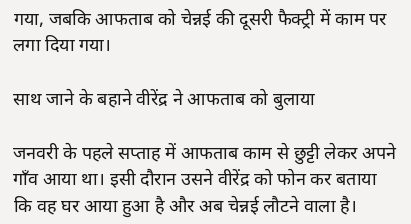गया, जबकि आफताब को चेन्नई की दूसरी फैक्ट्री में काम पर लगा दिया गया।

साथ जाने के बहाने वीरेंद्र ने आफताब को बुलाया

जनवरी के पहले सप्ताह में आफताब काम से छुट्टी लेकर अपने गाँव आया था। इसी दौरान उसने वीरेंद्र को फोन कर बताया कि वह घर आया हुआ है और अब चेन्नई लौटने वाला है।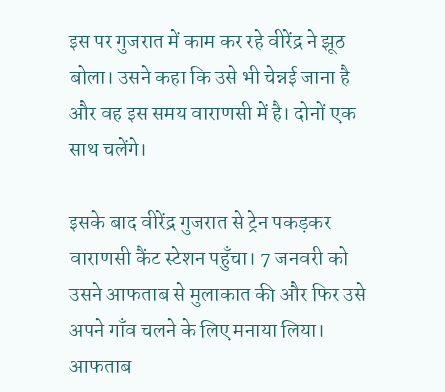इस पर गुजरात में काम कर रहे वीरेंद्र ने झूठ बोला। उसने कहा कि उसे भी चेन्नई जाना है और वह इस समय वाराणसी में है। दोनों एक साथ चलेंगे।

इसके बाद वीरेंद्र गुजरात से ट्रेन पकड़कर वाराणसी कैंट स्टेशन पहुँचा। 7 जनवरी को उसने आफताब से मुलाकात की और फिर उसे अपने गाँव चलने के लिए मनाया लिया। आफताब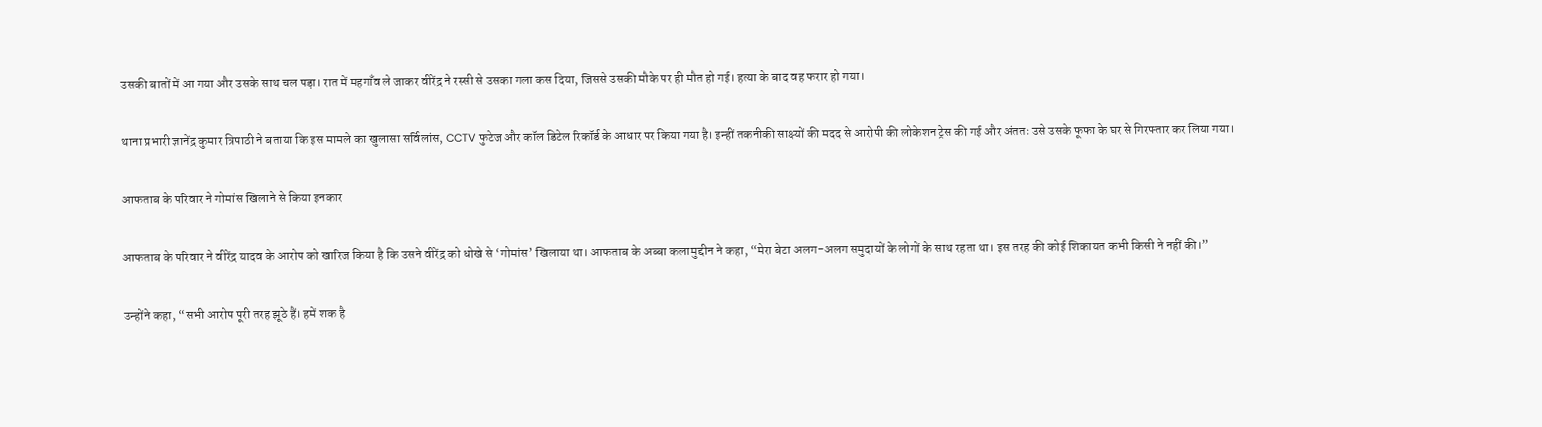उसकी बातों में आ गया और उसके साथ चल पड़ा। रात में महगाँव ले जाकर वीरेंद्र ने रस्सी से उसका गला कस दिया, जिससे उसकी मौके पर ही मौत हो गई। हत्या के बाद वह फरार हो गया।

थाना प्रभारी ज्ञानेंद्र कुमार त्रिपाठी ने बताया कि इस मामले का खुलासा सर्विलांस, CCTV फुटेज और कॉल डिटेल रिकॉर्ड के आधार पर किया गया है। इन्हीं तकनीकी साक्ष्यों की मदद से आरोपी की लोकेशन ट्रेस की गई और अंततः उसे उसके फूफा के घर से गिरफ्तार कर लिया गया।

आफताब के परिवार ने गोमांस खिलाने से किया इनकार

आफताब के परिवार ने वीरेंद्र यादव के आरोप को खारिज किया है कि उसने वीरेंद्र को धोखे से ‘गोमांस’ खिलाया था। आफताब के अब्बा कलामुद्दीन ने कहा, “मेरा बेटा अलग-अलग समुदायों के लोगों के साथ रहता था। इस तरह की कोई शिकायत कभी किसी ने नहीं की।”

उन्होंने कहा, “सभी आरोप पूरी तरह झूठे हैं। हमें शक है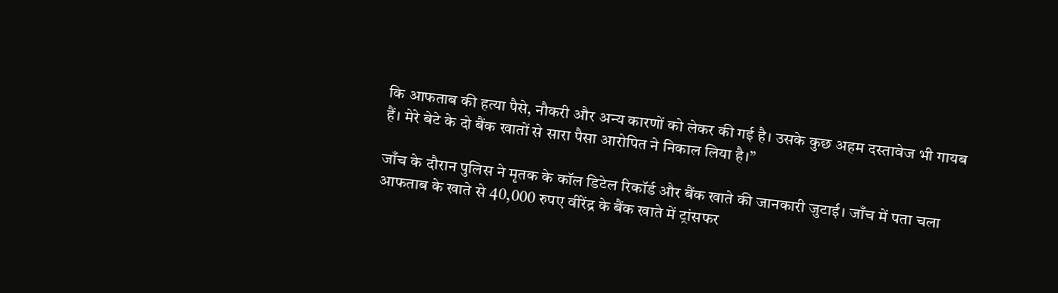कि आफताब की हत्या पैसे, नौकरी और अन्य कारणों को लेकर की गई है। उसके कुछ अहम दस्तावेज भी गायब हैं। मेरे बेटे के दो बैंक खातों से सारा पैसा आरोपित ने निकाल लिया है।”

जाँच के दौरान पुलिस ने मृतक के कॉल डिटेल रिकॉर्ड और बैंक खाते की जानकारी जुटाई। जाँच में पता चला आफताब के खाते से 40,000 रुपए वीरेंद्र के बैंक खाते में ट्रांसफर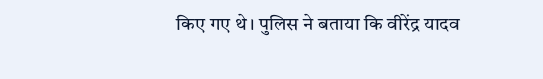किए गए थे। पुलिस ने बताया कि वीरेंद्र यादव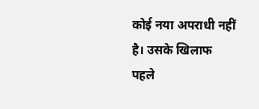कोई नया अपराधी नहीं है। उसके खिलाफ पहले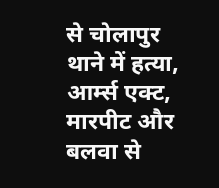से चोलापुर थाने में हत्या, आर्म्स एक्ट, मारपीट और बलवा से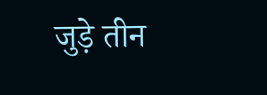जुड़े तीन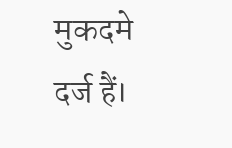मुकदमे दर्ज हैं।